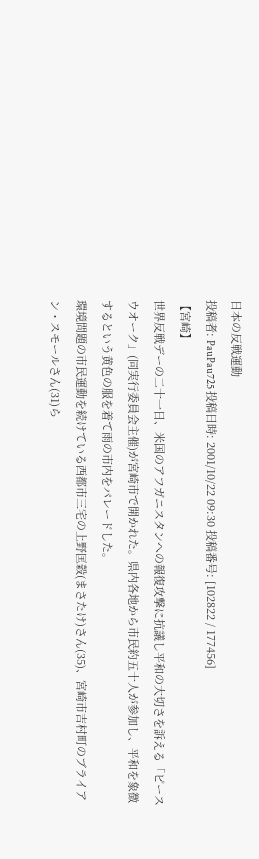日本の反戦運動
投稿者: PauPau725 投稿日時: 2001/10/22 09:30 投稿番号: [102822 / 177456]
【宮崎】
世界反戦デーの二十一日、米国のアフガニスタンへの報復攻撃に抗議し平和の大切さを訴える「ピースウオーク」(同実行委員会主催)が宮崎市で開かれた。県内各地から市民約五十人が参加し、平和を象徴するという黄色の服を着て雨の市内をパレードした。
環境問題の市民運動を続けている西都市三宅の上野匡穀(まさたけ)さん(35)、宮崎市吉村町のブライアン・スモールさん(31)ら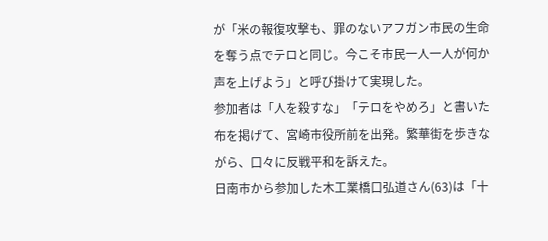が「米の報復攻撃も、罪のないアフガン市民の生命を奪う点でテロと同じ。今こそ市民一人一人が何か声を上げよう」と呼び掛けて実現した。
参加者は「人を殺すな」「テロをやめろ」と書いた布を掲げて、宮崎市役所前を出発。繁華街を歩きながら、口々に反戦平和を訴えた。
日南市から参加した木工業橋口弘道さん(63)は「十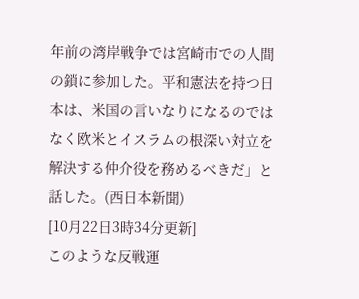年前の湾岸戦争では宮崎市での人間の鎖に参加した。平和憲法を持つ日本は、米国の言いなりになるのではなく欧米とイスラムの根深い対立を解決する仲介役を務めるべきだ」と話した。(西日本新聞)
[10月22日3時34分更新]
このような反戦運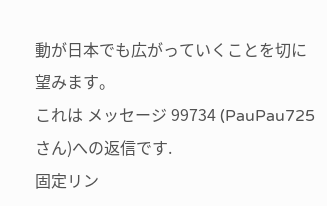動が日本でも広がっていくことを切に望みます。
これは メッセージ 99734 (PauPau725 さん)への返信です.
固定リン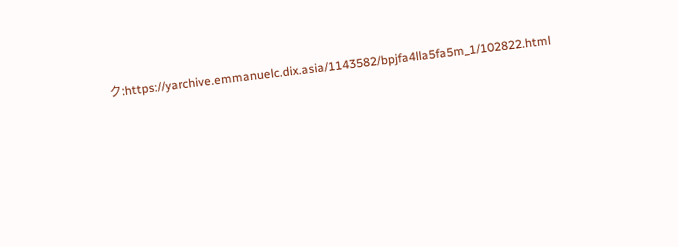ク:https://yarchive.emmanuelc.dix.asia/1143582/bpjfa4lla5fa5m_1/102822.html